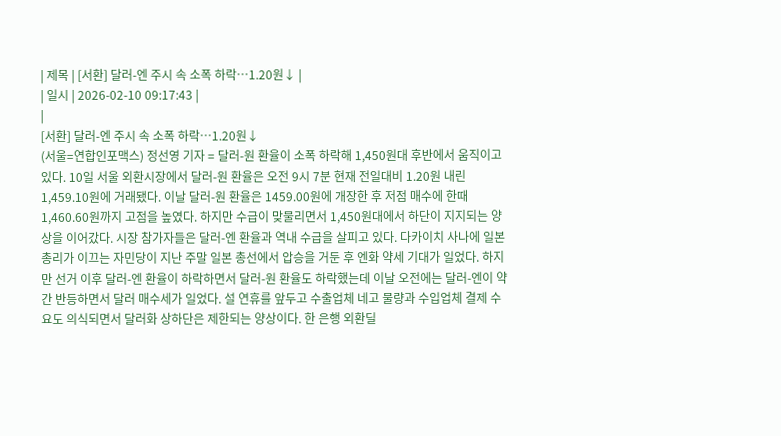| 제목 | [서환] 달러-엔 주시 속 소폭 하락…1.20원↓ |
| 일시 | 2026-02-10 09:17:43 |
|
[서환] 달러-엔 주시 속 소폭 하락…1.20원↓
(서울=연합인포맥스) 정선영 기자 = 달러-원 환율이 소폭 하락해 1,450원대 후반에서 움직이고 있다. 10일 서울 외환시장에서 달러-원 환율은 오전 9시 7분 현재 전일대비 1.20원 내린 1,459.10원에 거래됐다. 이날 달러-원 환율은 1459.00원에 개장한 후 저점 매수에 한때 1,460.60원까지 고점을 높였다. 하지만 수급이 맞물리면서 1,450원대에서 하단이 지지되는 양상을 이어갔다. 시장 참가자들은 달러-엔 환율과 역내 수급을 살피고 있다. 다카이치 사나에 일본 총리가 이끄는 자민당이 지난 주말 일본 총선에서 압승을 거둔 후 엔화 약세 기대가 일었다. 하지만 선거 이후 달러-엔 환율이 하락하면서 달러-원 환율도 하락했는데 이날 오전에는 달러-엔이 약간 반등하면서 달러 매수세가 일었다. 설 연휴를 앞두고 수출업체 네고 물량과 수입업체 결제 수요도 의식되면서 달러화 상하단은 제한되는 양상이다. 한 은행 외환딜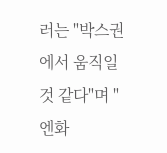러는 "박스권에서 움직일 것 같다"며 "엔화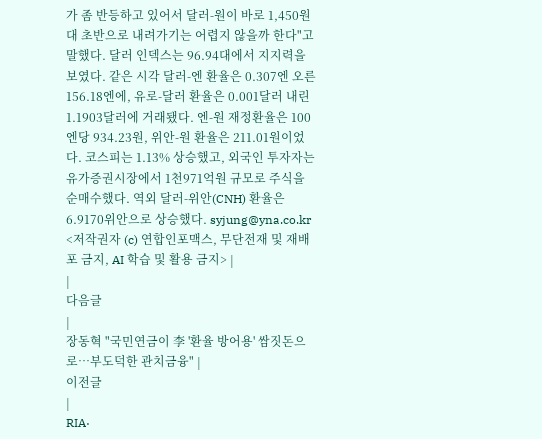가 좀 반등하고 있어서 달러-원이 바로 1,450원대 초반으로 내려가기는 어렵지 않을까 한다"고 말했다. 달러 인덱스는 96.94대에서 지지력을 보였다. 같은 시각 달러-엔 환율은 0.307엔 오른 156.18엔에, 유로-달러 환율은 0.001달러 내린 1.1903달러에 거래됐다. 엔-원 재정환율은 100엔당 934.23원, 위안-원 환율은 211.01원이었다. 코스피는 1.13% 상승했고, 외국인 투자자는 유가증권시장에서 1천971억원 규모로 주식을 순매수했다. 역외 달러-위안(CNH) 환율은 6.9170위안으로 상승했다. syjung@yna.co.kr <저작권자 (c) 연합인포맥스, 무단전재 및 재배포 금지, AI 학습 및 활용 금지> |
|
다음글
|
장동혁 "국민연금이 李 '환율 방어용' 쌈짓돈으로…부도덕한 관치금융" |
이전글
|
RIA·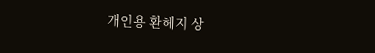개인용 환헤지 상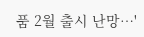품 2월 출시 난망…'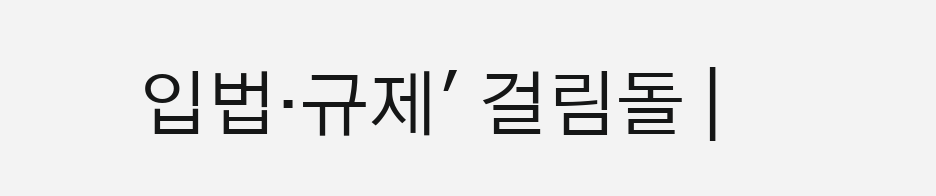입법·규제' 걸림돌 |